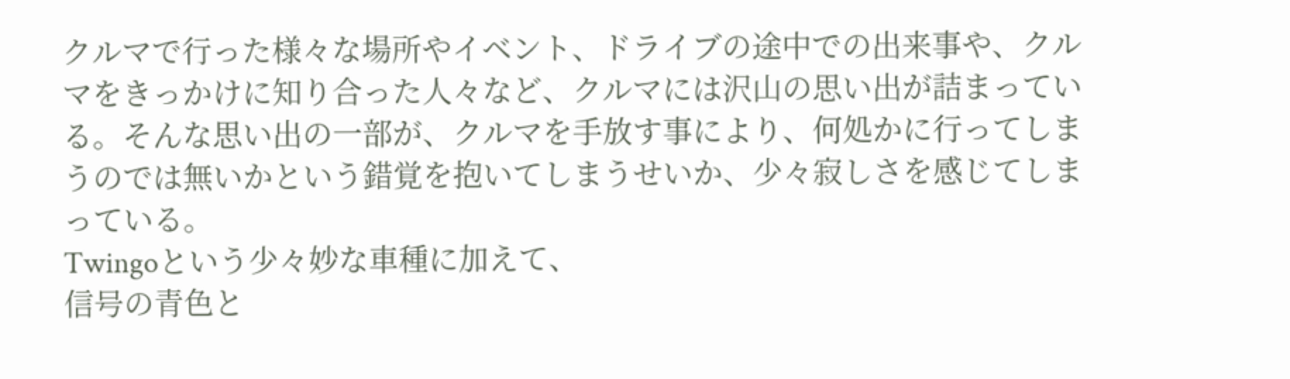クルマで行った様々な場所やイベント、ドライブの途中での出来事や、クルマをきっかけに知り合った人々など、クルマには沢山の思い出が詰まっている。そんな思い出の一部が、クルマを手放す事により、何処かに行ってしまうのでは無いかという錯覚を抱いてしまうせいか、少々寂しさを感じてしまっている。
Twingoという少々妙な車種に加えて、
信号の青色と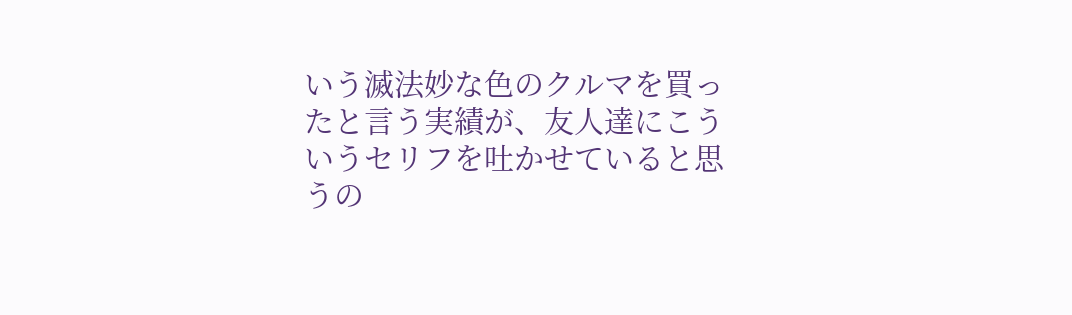いう滅法妙な色のクルマを買ったと言う実績が、友人達にこういうセリフを吐かせていると思うの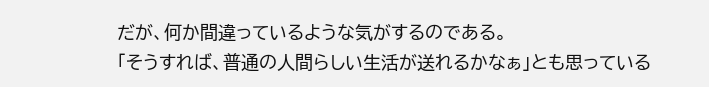だが、何か間違っているような気がするのである。
「そうすれば、普通の人間らしい生活が送れるかなぁ」とも思っている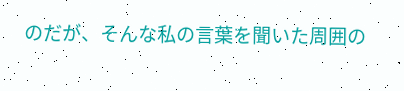のだが、そんな私の言葉を聞いた周囲の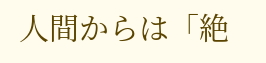人間からは「絶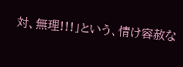対、無理!!!」という、情け容赦な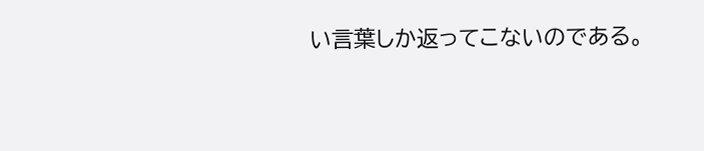い言葉しか返ってこないのである。